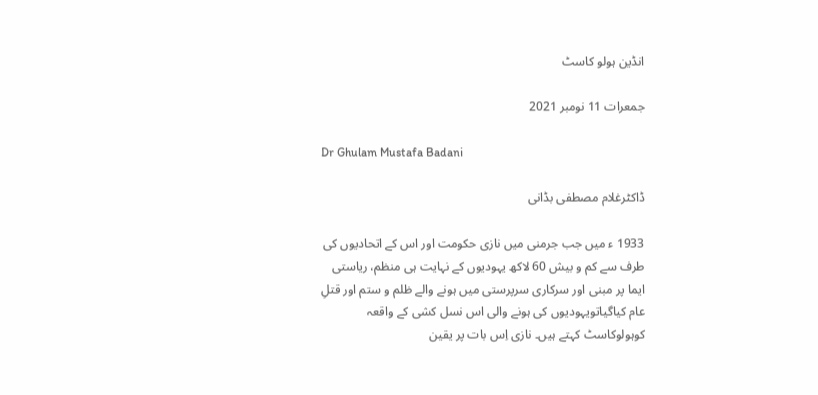انڈین ہولو کاسٹ

جمعرات 11 نومبر 2021

Dr Ghulam Mustafa Badani

ڈاکٹرغلام مصطفی بڈانی

1933 ء میں جب جرمنی میں نازی حکومت اور اس کے اتحادیوں کی طرف سے کم و بیش 60 لاکھ یہودیوں کے نہایت ہی منظم، ریاستی ایما پر مبنی اور سرکاری سرپرستی میں ہونے والے ظلم و ستم اور قتلِ عام کیاگیاتویہودیوں کی ہونے والی اس نسل کشی کے واقعہ کوہولوکاسٹ کہتے ہیں۔ نازی اِس بات پر یقین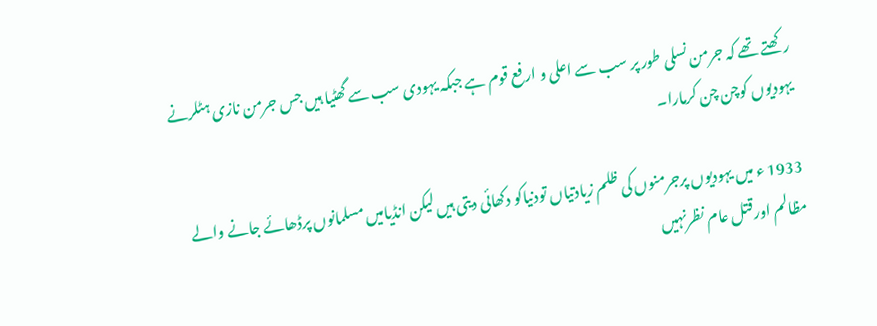رکھتے تھے کہ جرمن نسلی طور پر سب سے اعلی و ارفع قوم ہے جبکہ یہودی سب سے گھٹیا ہیں جس جرمن نازی ہٹلرنے یہودیوں کوچن چن کرمارا۔

1933 ء میں یہودیوں پرجرمنوں کی ظلم زیادتیاں تودنیاکو دکھائی دیتی ہیں لیکن انڈیامیں مسلمانوں پرڈھائے جانے والے مظالم اورقتل عام نظرنہیں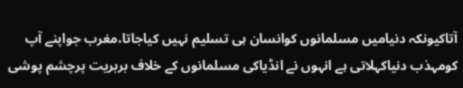آتاکیونکہ دنیامیں مسلمانوں کوانسان ہی تسلیم نہیں کیاجاتا،مغرب جواپنے آپ کومہذب دنیاکہلاتی ہے انہوں نے انڈیاکی مسلمانوں کے خلاف بربریت پرچشم پوشی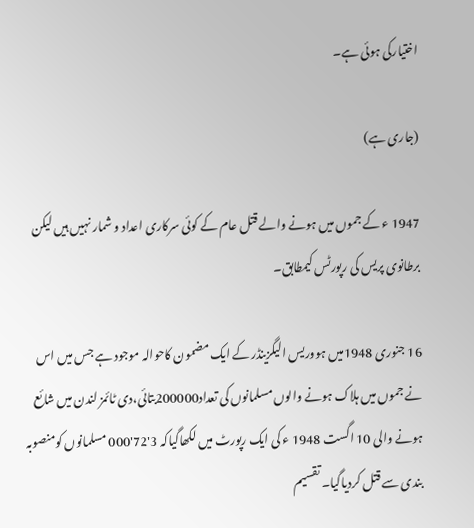اختیارکی ہوئی ہے۔

(جاری ہے)

1947 ء کے جموں میں ہونے والے قتل عام کے کوئی سرکاری اعداد و شمار نہیں ہیں لیکن برطانوی پریس کی رپورٹس کیمطابق۔

16 جنوری 1948میں ہووریس الیگزینڈر کے ایک مضمون کاحوالہ موجود ہے جس میں اس نے جموں میں ہلاک ہونے والوں مسلمانوں کی تعداد200000بتائی،دی ٹائمز لندن میں شائع ہونے والی 10 اگست 1948 ء کی ایک رپورٹ میں لکھاگیاکہ 3'72'000 مسلمانوں کومنصوبہ بندی سے قتل کردیاگیا۔ تقسیم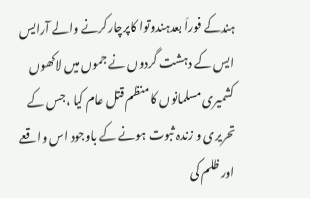ہندکے فوراَ بعدہندوتوا کاپرچارکرنے والے آرایس ایس کے دہشت گردوں نے جموں میں لاکھوں کشمیری مسلمانوں کا منظم قتل عام کیا ،جس کے تحریری و زندہ ثبوت ہونے کے باوجود اس واقعے اور ظلم کی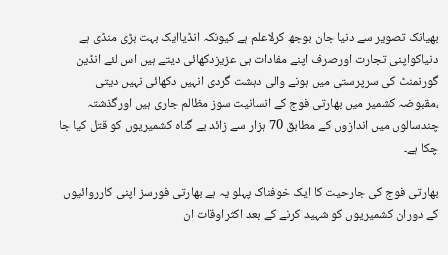بھیانک تصویر سے دنیا جان بوجھ کرلاعلم ہے کیونکہ انڈیاایک بہت بڑی منڈی ہے دنیاکواپنی تجارت اورصرف اپنے مفادات ہی عزیزدکھائی دیتے ہیں اس لئے انڈین گورنمنٹ کی سرپرستی میں ہونے والی دہشت گردی انہیں دکھائی نہیں دیتی ،مقبوضہ کشمیر میں بھارتی فوج کے انسانیت سوز مظالم جاری ہیں اورگذشتہ چندسالوں میں اندازوں کے مطابق 70 ہزار سے زائد بے گناہ کشمیریوں کو قتل کیا جا چکا ہے۔

بھارتی فوج کی جارحیت کا ایک خوفناک پہلو یہ ہے بھارتی فورسز اپنی کارروائیوں کے دوران کشمیریوں کو شہید کرنے کے بعد اکثراوقات ان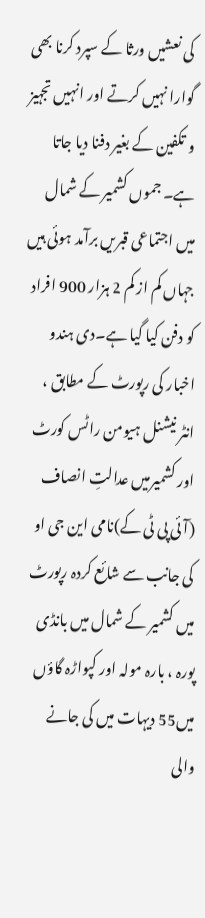کی نعشیں ورثا کے سپرد کرنا بھی گوارا نہیں کرتے اور انہیں تجہیز و تکفین کے بغیر دفنا دیا جاتا ہے۔ جموں کشمیر کے شمال میں اجتماعی قبریں برآمد ہوئی ہیں جہاں کم از کم 2 ہزار 900 افراد کو دفن کیا گیا ہے۔دی ہندو اخبار کی رپورٹ کے مطابق ، انٹر نیشنل ہیومن راٹس کورٹ اور کشمیرمیں عدالتِ انصاف (آئی پی ٹی کے)نامی این جی او کی جانب سے شائع کردہ رپورٹ میں کشمیر کے شمال میں بانڈی پورہ ، بارہ مولہ اور کپواڑہ گاؤں میں55 دیہات میں کی جانے والی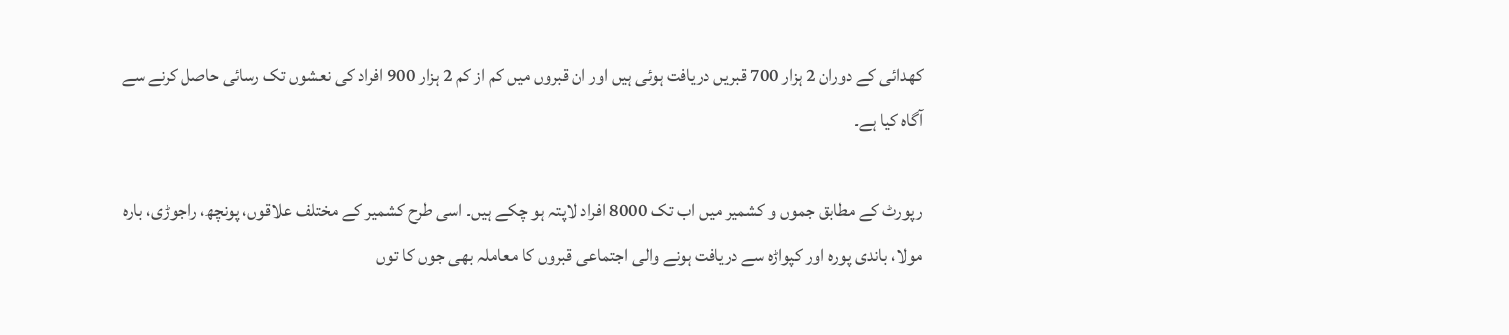کھدائی کے دوران 2 ہزار 700 قبریں دریافت ہوئی ہیں اور ان قبروں میں کم از کم 2 ہزار 900 افراد کی نعشوں تک رسائی حاصل کرنے سے آگاہ کیا ہے۔

رپورٹ کے مطابق جموں و کشمیر میں اب تک 8000 افراد لاپتہ ہو چکے ہیں۔ اسی طرح کشمیر کے مختلف علاقوں، پونچھ، راجوڑی، بارہ مولا، باندی پورہ اور کپواڑہ سے دریافت ہونے والی اجتماعی قبروں کا معاملہ بھی جوں کا توں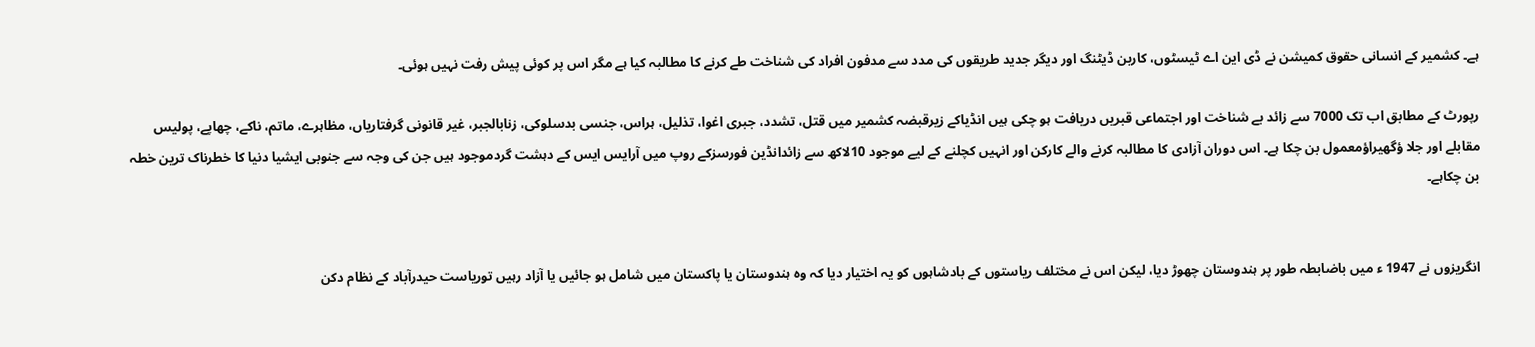ہے۔ کشمیر کے انسانی حقوق کمیشن نے ڈی این اے ٹیسٹوں، کاربن ڈیٹنگ اور دیگر جدید طریقوں کی مدد سے مدفون افراد کی شناخت طے کرنے کا مطالبہ کیا ہے مگر اس پر کوئی پیش رفت نہیں ہوئی۔

رپورٹ کے مطابق اب تک 7000 سے زائد بے شناخت اور اجتماعی قبریں دریافت ہو چکی ہیں انڈیاکے زیرقبضہ کشمیر میں قتل، تشدد، جبری اغوا، تذلیل، ہراس، جنسی بدسلوکی، زنابالجبر، غیر قانونی گرفتاریاں، مظاہرے، ماتم، ناکے، چھاپے، پولیس مقابلے اور جلا ؤگھیراؤمعمول بن چکا ہے۔ اس دوران آزادی کا مطالبہ کرنے والے کارکن اور انہیں کچلنے کے لیے موجود 10لاکھ سے زائدانڈین فورسزکے روپ میں آرایس ایس کے دہشت گردموجود ہیں جن کی وجہ سے جنوبی ایشیا دنیا کا خطرناک ترین خطہ بن چکاہے۔


انگریزوں نے 1947 ء میں باضابطہ طور پر ہندوستان چھوڑ دیا، لیکن اس نے مختلف ریاستوں کے بادشاہوں کو یہ اختیار دیا کہ وہ ہندوستان یا پاکستان میں شامل ہو جائیں یا آزاد رہیں توریاست حیدرآباد کے نظام دکن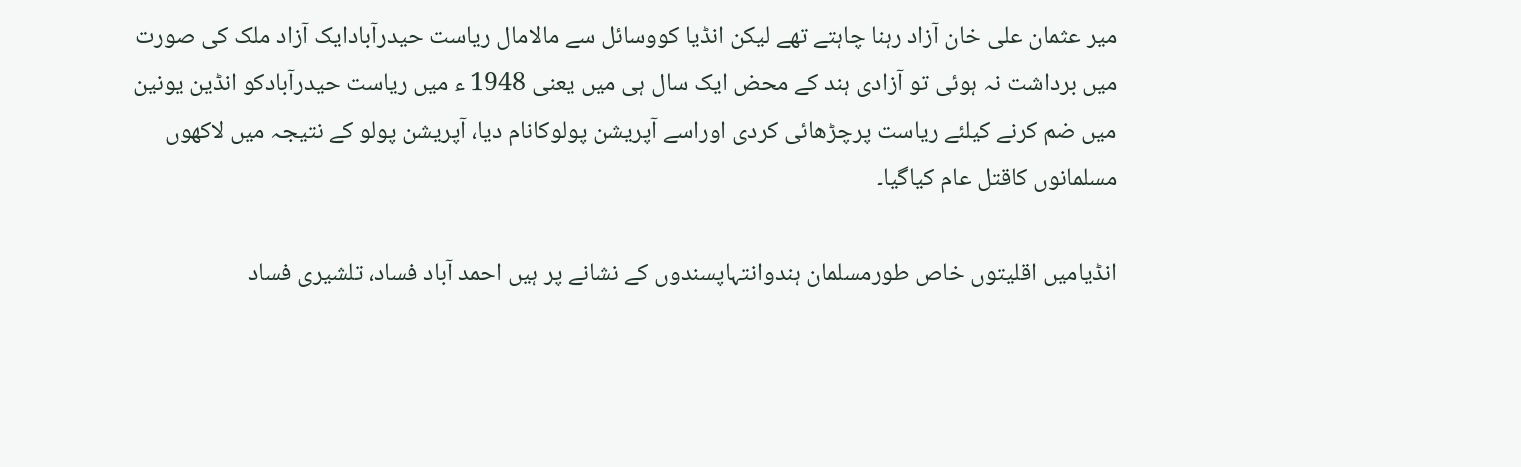میر عثمان علی خان آزاد رہنا چاہتے تھے لیکن انڈیا کووسائل سے مالامال ریاست حیدرآبادایک آزاد ملک کی صورت میں برداشت نہ ہوئی تو آزادی ہند کے محض ایک سال ہی میں یعنی 1948 ء میں ریاست حیدرآبادکو انڈین یونین میں ضم کرنے کیلئے ریاست پرچڑھائی کردی اوراسے آپریشن پولوکانام دیا، آپریشن پولو کے نتیجہ میں لاکھوں مسلمانوں کاقتل عام کیاگیا۔

انڈیامیں اقلیتوں خاص طورمسلمان ہندوانتہاپسندوں کے نشانے پر ہیں احمد آباد فساد، تلشیری فساد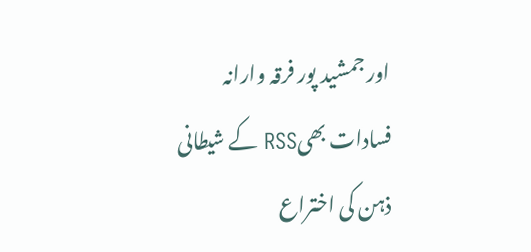اور جمشید پور فرقہ وارانہ فسادات بھیRSS کے شیطانی ذہن کی اختراع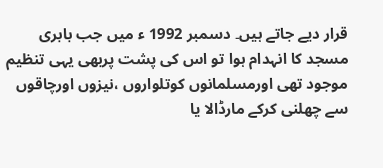قرار دیے جاتے ہیں۔ دسمبر 1992 ء میں جب بابری مسجد کا انہدام ہوا تو اس کی پشت پربھی یہی تنظیم موجود تھی اورمسلمانوں کوتلواروں ،نیزوں اورچاقوں سے چھلنی کرکے مارڈالا یا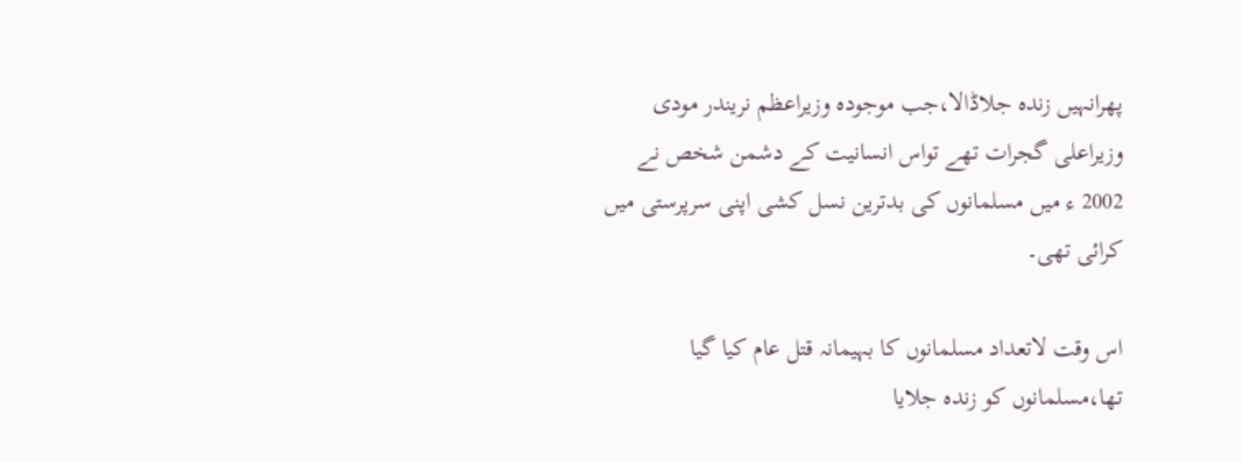پھرانہیں زندہ جلاڈالا،جب موجودہ وزیراعظم نریندر مودی وزیراعلی گجرات تھے تواس انسانیت کے دشمن شخص نے 2002 ء میں مسلمانوں کی بدترین نسل کشی اپنی سرپرستی میں کرائی تھی۔

اس وقت لاتعداد مسلمانوں کا بہیمانہ قتل عام کیا گیا تھا،مسلمانوں کو زندہ جلایا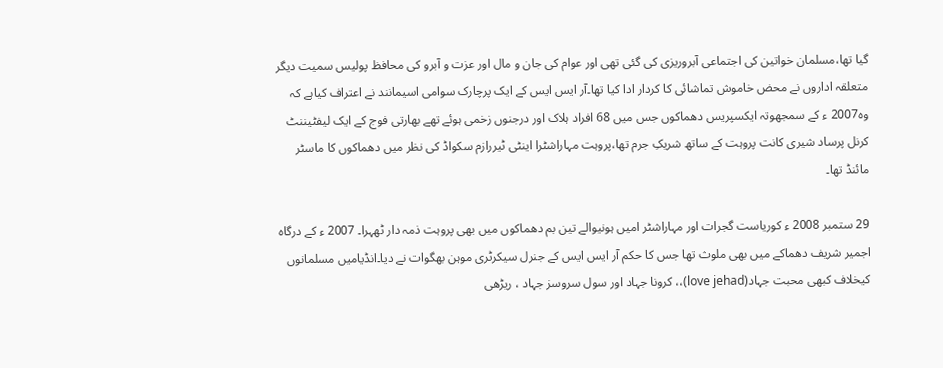گیا تھا،مسلمان خواتین کی اجتماعی آبروریزی کی گئی تھی اور عوام کی جان و مال اور عزت و آبرو کی محافظ پولیس سمیت دیگر متعلقہ اداروں نے محض خاموش تماشائی کا کردار ادا کیا تھا۔آر ایس ایس کے ایک پرچارک سوامی اسیمانند نے اعتراف کیاہے کہ وہ2007 ء کے سمجھوتہ ایکسپریس دھماکوں جس میں 68 افراد ہلاک اور درجنوں زخمی ہوئے تھے بھارتی فوج کے ایک لیفٹیننٹ کرنل پرساد شیری کانت پروہت کے ساتھ شریکِ جرم تھا،پروہت مہاراشٹرا اینٹی ٹیررازم سکواڈ کی نظر میں دھماکوں کا ماسٹر مائنڈ تھا۔

29 ستمبر 2008 ء کوریاست گجرات اور مہاراشٹر امیں ہونیوالے تین بم دھماکوں میں بھی پروہت ذمہ دار ٹھہرا۔ 2007 ء کے درگاہ اجمیر شریف دھماکے میں بھی ملوث تھا جس کا حکم آر ایس ایس کے جنرل سیکرٹری موہن بھگوات نے دیا۔انڈیامیں مسلمانوں کیخلاف کبھی محبت جہاد(love jehad)،، کرونا جہاد اور سول سروسز جہاد ، ریڑھی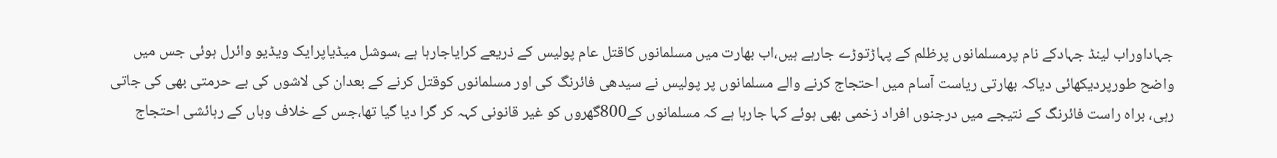جہاداوراب لینڈ جہادکے نام پرمسلمانوں پرظلم کے پہاڑتوڑے جارہے ہیں،اب بھارت میں مسلمانوں کاقتل عام پولیس کے ذریعے کرایاجارہا ہے ،سوشل میڈیاپرایک ویڈیو وائرل ہوئی جس میں واضح طورپردیکھائی دیاکہ بھارتی ریاست آسام میں احتجاج کرنے والے مسلمانوں پر پولیس نے سیدھی فائرنگ کی اور مسلمانوں کوقتل کرنے کے بعدان کی لاشوں کی بے حرمتی بھی کی جاتی رہی، براہ راست فائرنگ کے نتیجے میں درجنوں افراد زخمی بھی ہوئے کہا جارہا ہے کہ مسلمانوں کے800گھروں کو غیر قانونی کہہ کر گرا دیا گیا تھا،جس کے خلاف وہاں کے رہائشی احتجاج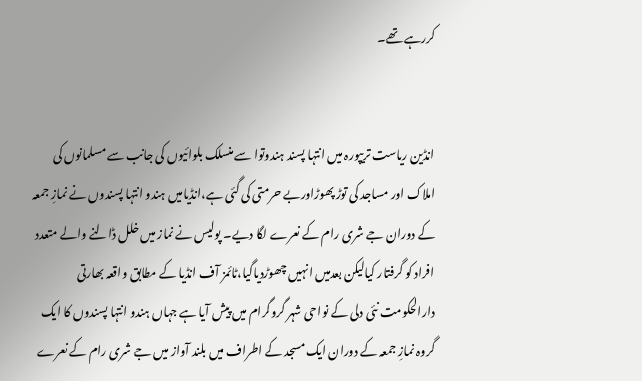کررہے تھے۔


انڈین ریاست تریپورہ میں انتہا پسند ہندوتوا سے منسلک بلوائیوں کی جانب سے مسلمانوں کی املاک اور مساجد کی توڑ پھوڑاوربے حرمتی کی گئی ہے،انڈیامیں ہندو انتہا پسندوں نے نمازِ جمعہ کے دوران جے شری رام کے نعرے لگا دیے۔ پولیس نے نماز میں خلل ڈالنے والے متعدد افراد کو گرفتار کیالیکن بعدمیں انہیں چھوڑدیاگیا،ٹائمز آف انڈیا کے مطابق واقعہ بھارتی دارالحکومت نئی دلی کے نواحی شہر گروگرام میں پیش آیا ہے جہاں ہندو انتہا پسندوں کا ایک گروہ نمازِ جمعہ کے دوران ایک مسجد کے اطراف میں بلند آواز میں جے شری رام کے نعرے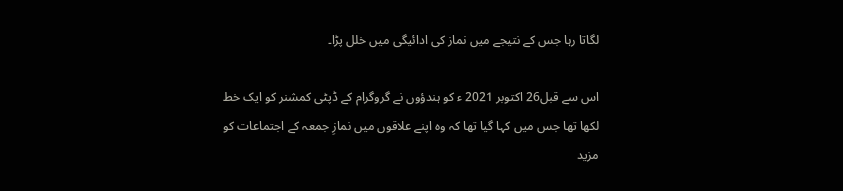لگاتا رہا جس کے نتیجے میں نماز کی ادائیگی میں خلل پڑا۔

اس سے قبل26 اکتوبر 2021 ء کو ہندؤوں نے گروگرام کے ڈپٹی کمشنر کو ایک خط لکھا تھا جس میں کہا گیا تھا کہ وہ اپنے علاقوں میں نمازِ جمعہ کے اجتماعات کو مزید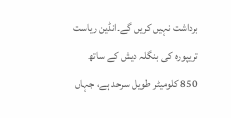برداشت نہیں کریں گے۔انڈین ریاست تریپورہ کی بنگلہ دیش کے ساتھ 850 کلومیٹر طویل سرحد ہے، جہاں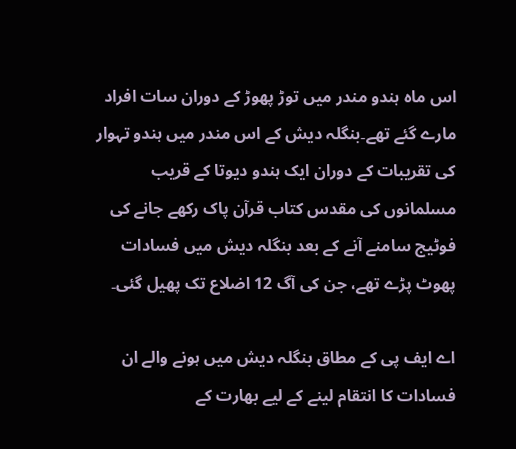اس ماہ ہندو مندر میں توڑ پھوڑ کے دوران سات افراد مارے گئے تھے۔بنگلہ دیش کے اس مندر میں ہندو تہوار کی تقریبات کے دوران ایک ہندو دیوتا کے قریب مسلمانوں کی مقدس کتاب قرآن پاک رکھے جانے کی فوٹیج سامنے آنے کے بعد بنگلہ دیش میں فسادات پھوٹ پڑے تھے، جن کی آگ 12 اضلاع تک پھیل گئی۔

اے ایف پی کے مطاق بنگلہ دیش میں ہونے والے ان فسادات کا انتقام لینے کے لیے بھارت کے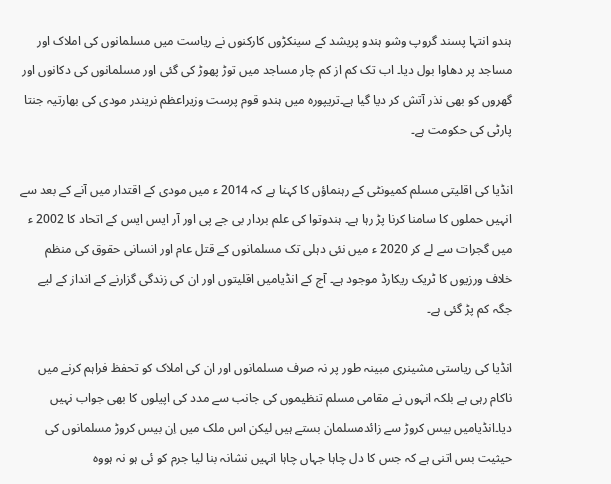ہندو انتہا پسند گروپ وشو ہندو پریشد کے سینکڑوں کارکنوں نے ریاست میں مسلمانوں کی املاک اور مساجد پر دھاوا بول دیا۔ اب تک کم از کم چار مساجد میں توڑ پھوڑ کی گئی اور مسلمانوں کی دکانوں اور گھروں کو بھی نذر آتش کر دیا گیا ہے۔تریپورہ میں ہندو قوم پرست وزیراعظم نریندر مودی کی بھارتیہ جنتا پارٹی کی حکومت ہے۔

انڈیا کی اقلیتی مسلم کمیونٹی کے رہنماؤں کا کہنا ہے کہ 2014 ء میں مودی کے اقتدار میں آنے کے بعد سے انہیں حملوں کا سامنا کرنا پڑ رہا ہے۔ ہندوتوا کی علم بردار بی جے پی اور آر ایس ایس کے اتحاد کا 2002 ء میں گجرات سے لے کر 2020 ء میں نئی دہلی تک مسلمانوں کے قتل عام اور انسانی حقوق کی منظم خلاف ورزیوں کا ٹریک ریکارڈ موجود ہے۔ آج کے انڈیامیں اقلیتوں اور ان کی زندگی گزارنے کے انداز کے لیے جگہ کم پڑ گئی ہے۔

انڈیا کی ریاستی مشینری مبینہ طور پر نہ صرف مسلمانوں اور ان کی املاک کو تحفظ فراہم کرنے میں ناکام رہی ہے بلکہ انہوں نے مقامی مسلم تنظیموں کی جانب سے مدد کی اپیلوں کا بھی جواب نہیں دیا۔انڈیامیں بیس کروڑ سے زائدمسلمان بستے ہیں لیکن اس ملک میں اِن بیس کروڑ مسلمانوں کی حیثیت بس اتنی ہے کہ جس کا دل چاہا جہاں چاہا انہیں نشانہ بنا لیا جرم کو ئی ہو نہ ہووہ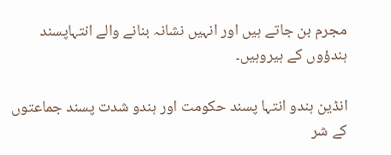مجرم بن جاتے ہیں اور انہیں نشانہ بنانے والے انتہاپسند ہندؤوں کے ہیروہیں۔

انڈین ہندو انتہا پسند حکومت اور ہندو شدت پسند جماعتوں کے شر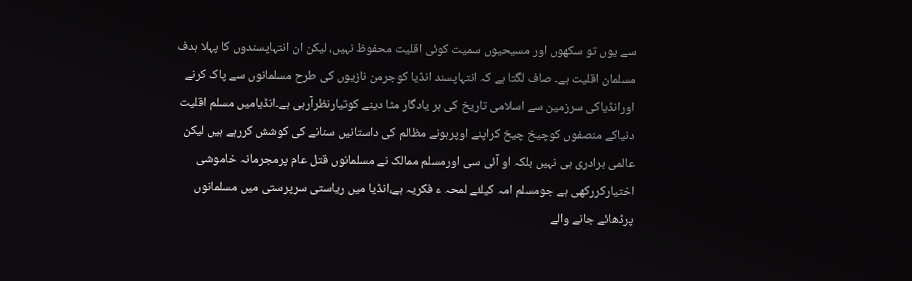سے یوں تو سکھوں اور مسیحیوں سمیت کوئی اقلیت محفوظ نہیں، لیکن ان انتہاپسندوں کا پہلا ہدف مسلمان اقلیت ہے۔ صاف لگتا ہے کہ انتہاپسند انڈیا کوجرمن نازیوں کی طرح مسلمانوں سے پاک کرنے اورانڈیاکی سرزمین سے اسلامی تاریخ کی ہر یادگار مٹا دینے کوتیارنظرآرہی ہے۔انڈیامیں مسلم اقلیت دنیاکے منصفوں کوچیخ چیخ کراپنے اوپرہونے مظالم کی داستانیں سنانے کی کوشش کررہے ہیں لیکن عالمی برادری ہی نہیں بلکہ او آئی سی اورمسلم ممالک نے مسلمانوں قتل عام پرمجرمانہ خاموشی اختیارکررکھی ہے جومسلم امہ کیلئے لمحہ ء فکریہ ہے،انڈیا میں ریاستی سرپرستی میں مسلمانوں پرڈھائے جانے والے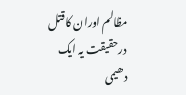مظالم اوران کاقتل درحقیقت یہ ایک دھیمی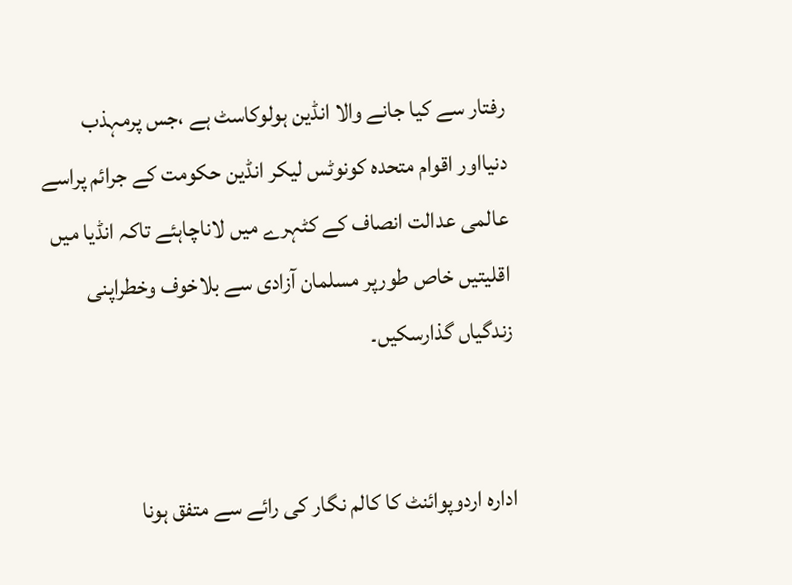رفتار سے کیا جانے والا انڈین ہولوکاسٹ ہے ،جس پرمہذب دنیااور اقوام متحدہ کونوٹس لیکر انڈین حکومت کے جرائم پراسے عالمی عدالت انصاف کے کٹہرے میں لاناچاہئے تاکہ انڈیا میں اقلیتیں خاص طورپر مسلمان آزادی سے بلاخوف وخطراپنی زندگیاں گذارسکیں۔


ادارہ اردوپوائنٹ کا کالم نگار کی رائے سے متفق ہونا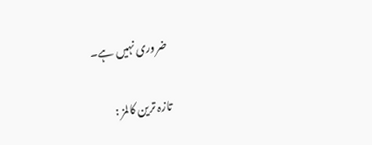ضروری نہیں ہے۔

تازہ ترین کالمز :